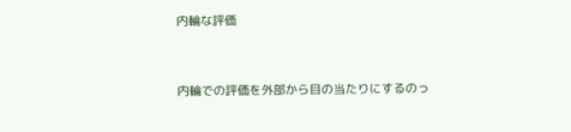内輪な評価


内輪での評価を外部から目の当たりにするのっ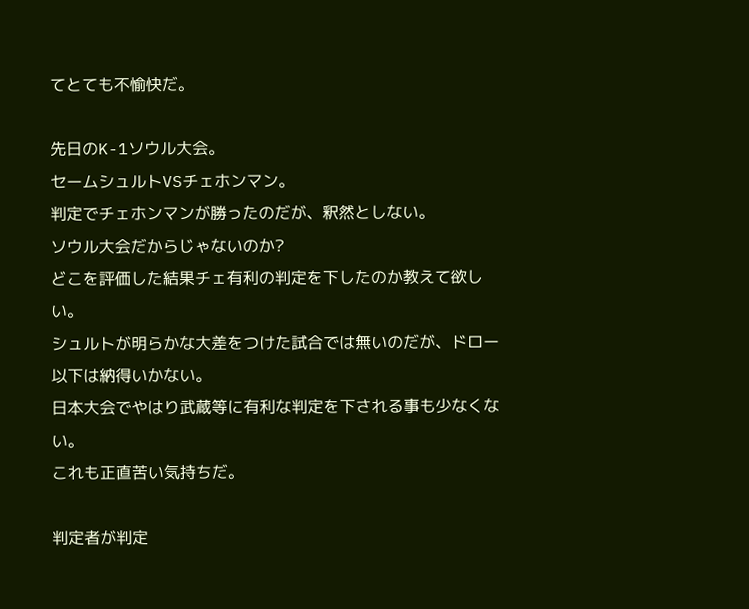てとても不愉快だ。

先日のK-1ソウル大会。
セームシュルトVSチェホンマン。
判定でチェホンマンが勝ったのだが、釈然としない。
ソウル大会だからじゃないのか?
どこを評価した結果チェ有利の判定を下したのか教えて欲しい。
シュルトが明らかな大差をつけた試合では無いのだが、ドロー以下は納得いかない。
日本大会でやはり武蔵等に有利な判定を下される事も少なくない。
これも正直苦い気持ちだ。

判定者が判定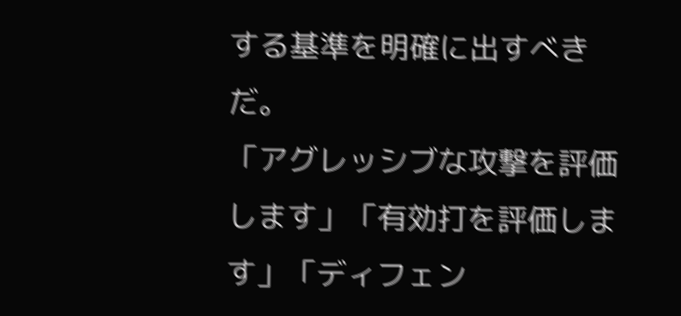する基準を明確に出すべきだ。
「アグレッシブな攻撃を評価します」「有効打を評価します」「ディフェン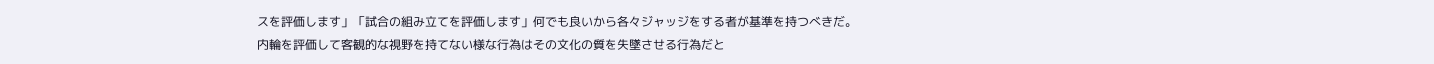スを評価します」「試合の組み立てを評価します」何でも良いから各々ジャッジをする者が基準を持つべきだ。
内輪を評価して客観的な視野を持てない様な行為はその文化の質を失墜させる行為だと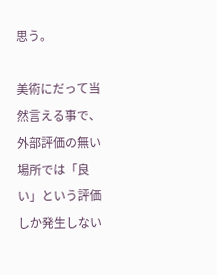思う。

美術にだって当然言える事で、外部評価の無い場所では「良い」という評価しか発生しない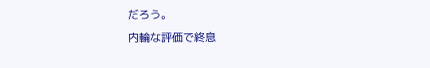だろう。
内輪な評価で終息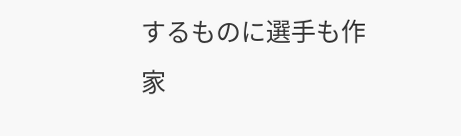するものに選手も作家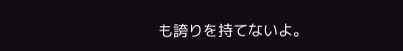も誇りを持てないよ。